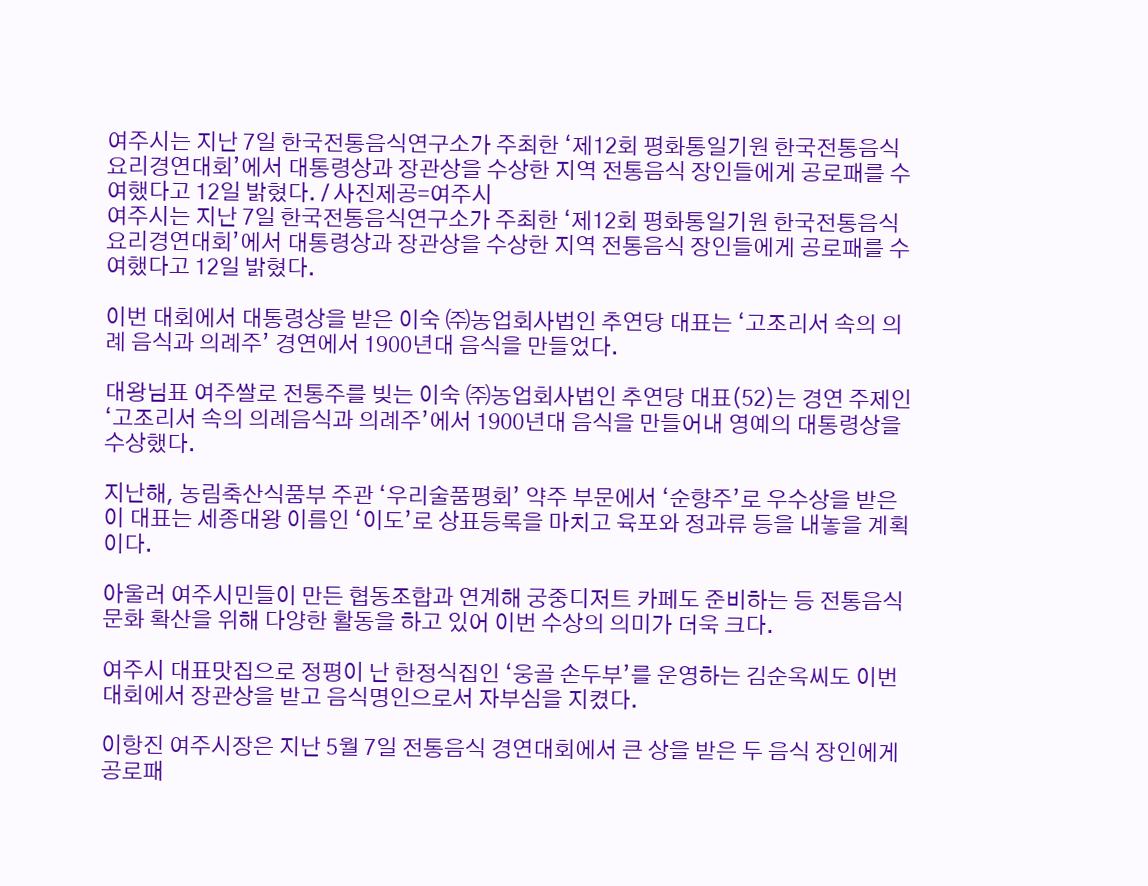여주시는 지난 7일 한국전통음식연구소가 주최한 ‘제12회 평화통일기원 한국전통음식 요리경연대회’에서 대통령상과 장관상을 수상한 지역 전통음식 장인들에게 공로패를 수여했다고 12일 밝혔다. / 사진제공=여주시
여주시는 지난 7일 한국전통음식연구소가 주최한 ‘제12회 평화통일기원 한국전통음식 요리경연대회’에서 대통령상과 장관상을 수상한 지역 전통음식 장인들에게 공로패를 수여했다고 12일 밝혔다.

이번 대회에서 대통령상을 받은 이숙 ㈜농업회사법인 추연당 대표는 ‘고조리서 속의 의례 음식과 의례주’ 경연에서 1900년대 음식을 만들었다.

대왕님표 여주쌀로 전통주를 빚는 이숙 ㈜농업회사법인 추연당 대표(52)는 경연 주제인 ‘고조리서 속의 의례음식과 의례주’에서 1900년대 음식을 만들어내 영예의 대통령상을 수상했다.

지난해, 농림축산식품부 주관 ‘우리술품평회’ 약주 부문에서 ‘순향주’로 우수상을 받은 이 대표는 세종대왕 이름인 ‘이도’로 상표등록을 마치고 육포와 정과류 등을 내놓을 계획이다.

아울러 여주시민들이 만든 협동조합과 연계해 궁중디저트 카페도 준비하는 등 전통음식문화 확산을 위해 다양한 활동을 하고 있어 이번 수상의 의미가 더욱 크다.

여주시 대표맛집으로 정평이 난 한정식집인 ‘웅골 손두부’를 운영하는 김순옥씨도 이번 대회에서 장관상을 받고 음식명인으로서 자부심을 지켰다.

이항진 여주시장은 지난 5월 7일 전통음식 경연대회에서 큰 상을 받은 두 음식 장인에게 공로패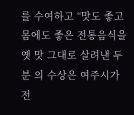를 수여하고 “맛도 좋고 몸에도 좋은 전통음식을 옛 맛 그대로 살려낸 두 분 의 수상은 여주시가 전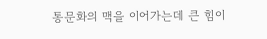통문화의 맥을 이어가는데 큰 힘이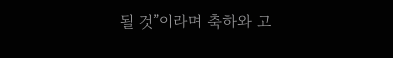될 것”이라며 축하와 고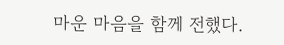마운 마음을 함께 전했다.